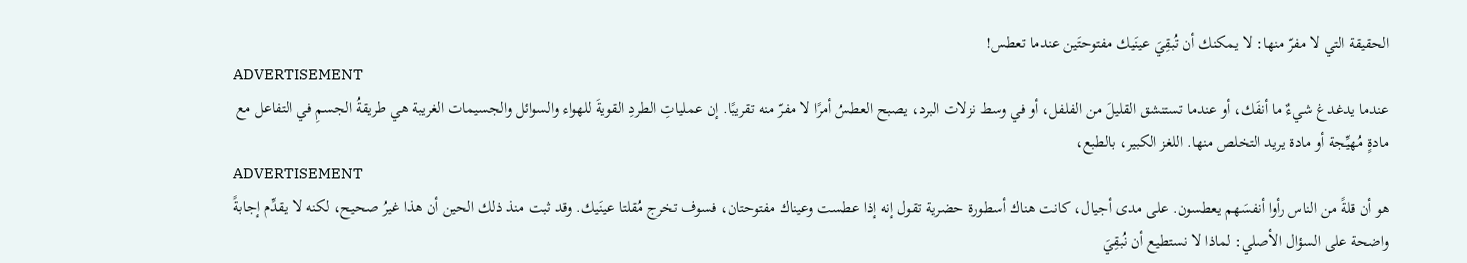الحقيقة التي لا مفرّ منها: لا يمكنك أن تُبقِيَ عينَيك مفتوحتَين عندما تعطس!
ADVERTISEMENT
عندما يدغدغ شيءٌ ما أنفَك، أو عندما تستنشق القليلَ من الفلفل، أو في وسط نزلات البرد، يصبح العطسُ أمرًا لا مفرّ منه تقريبًا. إن عملياتِ الطردِ القويةَ للهواء والسوائل والجسيمات الغريبة هي طريقةُ الجسمِ في التفاعل مع مادةٍ مُهيِّجة أو مادة يريد التخلص منها. اللغز الكبير، بالطبع،
ADVERTISEMENT
هو أن قلةً من الناس رأوا أنفسَهم يعطسون. على مدى أجيال، كانت هناك أسطورة حضرية تقول إنه إذا عطست وعيناك مفتوحتان، فسوف تخرج مُقلتا عينَيك. وقد ثبت منذ ذلك الحين أن هذا غيرُ صحيح، لكنه لا يقدِّم إجابةً واضحة على السؤال الأصلي: لماذا لا نستطيع أن نُبقِيَ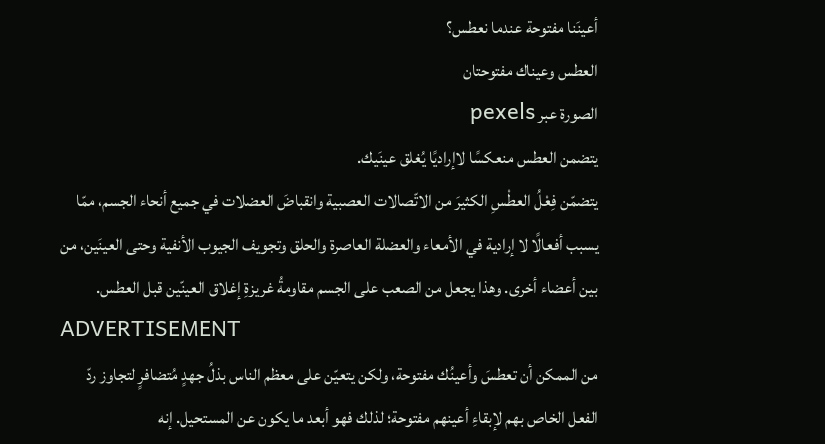أعينَنا مفتوحة عندما نعطس؟
العطس وعيناك مفتوحتان
الصورة عبر pexels
يتضمن العطس منعكسًا لاإراديًا يُغلق عينَيك.
يتضمّن فِعْلُ العطْسِ الكثيرَ من الاتّصالات العصبية وانقباضَ العضلات في جميع أنحاء الجسم، ممّا يسبب أفعالًا لا إرادية في الأمعاء والعضلة العاصرة والحلق وتجويف الجيوب الأنفية وحتى العينَين، من بين أعضاء أخرى. وهذا يجعل من الصعب على الجسم مقاومةُ غريزةِ إغلاق العينّين قبل العطس.
ADVERTISEMENT
من الممكن أن تعطسَ وأعينُك مفتوحة، ولكن يتعيّن على معظم الناس بذلُ جهدٍ مُتضافرٍ لتجاوز ردّ الفعل الخاص بهم لإبقاءِ أعينهم مفتوحة؛ لذلك فهو أبعد ما يكون عن المستحيل. إنه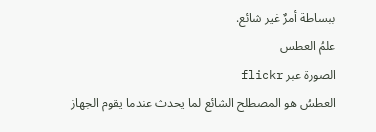ببساطة أمرٌ غير شائع.
علمُ العطس
الصورة عبر flickr
العطسُ هو المصطلح الشائع لما يحدث عندما يقوم الجهاز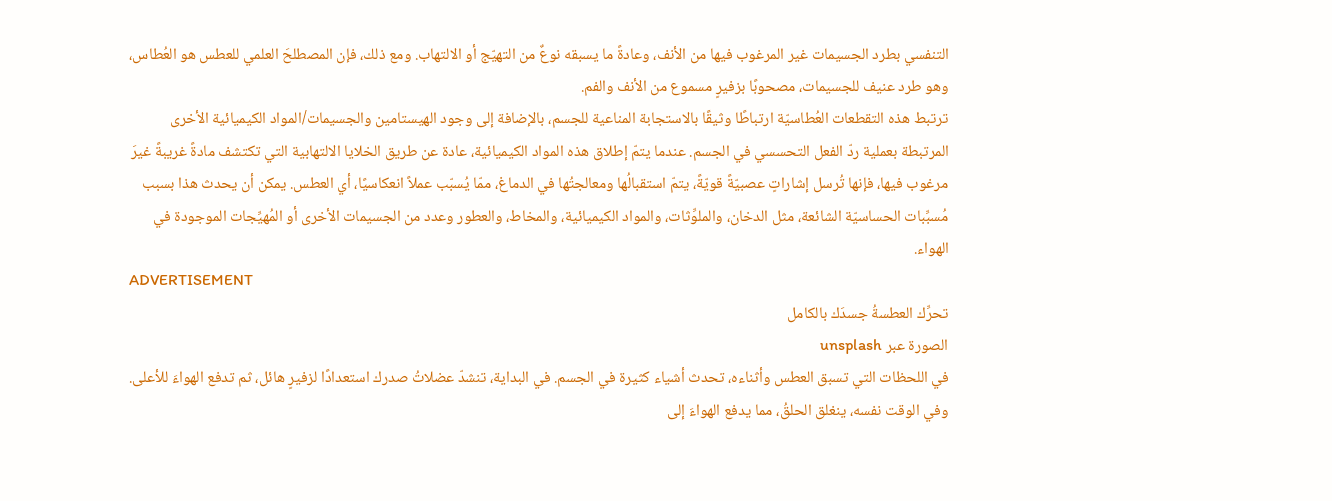التنفسي بطرد الجسيمات غير المرغوب فيها من الأنف، وعادةً ما يسبقه نوعٌ من التهيّج أو الالتهاب. ومع ذلك، فإن المصطلحَ العلمي للعطس هو العُطاس، وهو طرد عنيف للجسيمات، مصحوبًا بزفيرٍ مسموع من الأنف والفم.
ترتبط هذه التقطعات العُطاسيّة ارتباطًا وثيقًا بالاستجابة المناعية للجسم، بالإضافة إلى وجود الهيستامين والجسيمات/المواد الكيميائية الأخرى المرتبطة بعملية ردّ الفعل التحسسي في الجسم. عندما يتمّ إطلاق هذه المواد الكيميائية، عادة عن طريق الخلايا الالتهابية التي تكتشف مادةً غريبةً غيرَ مرغوب فيها، فإنها تُرسل إشاراتٍ عصبيّةً قويّةً، يتمّ استقبالُها ومعالجتُها في الدماغ، ممّا يُسبّب عملاً انعكاسيًا، أي العطس. يمكن أن يحدث هذا بسبب مُسبِّبات الحساسيّة الشائعة، مثل الدخان، والملوِّثات، والمواد الكيميائية، والمخاط، والعطور وعدد من الجسيمات الأخرى أو المُهيِّجات الموجودة في الهواء.
ADVERTISEMENT
تحرِّك العطسةُ جسدَك بالكامل
الصورة عبر unsplash
في اللحظات التي تسبق العطس وأثناءه، تحدث أشياء كثيرة في الجسم. في البداية، تنشدّ عضلاتُ صدرك استعدادًا لزفيرٍ هائل، ثم تدفع الهواءَ للأعلى. وفي الوقت نفسه، ينغلق الحلقُ، مما يدفع الهواءَ إلى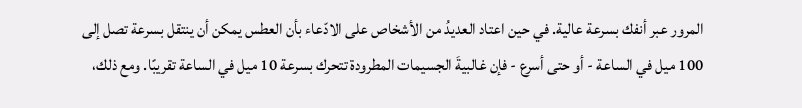المرور عبر أنفك بسرعة عالية. في حين اعتاد العديدُ من الأشخاص على الادّعاء بأن العطس يمكن أن ينتقل بسرعة تصل إلى 100 ميل في الساعة - أو حتى أسرع - فإن غالبيةَ الجسيمات المطرودة تتحرك بسرعة 10 ميل في الساعة تقريبًا. ومع ذلك،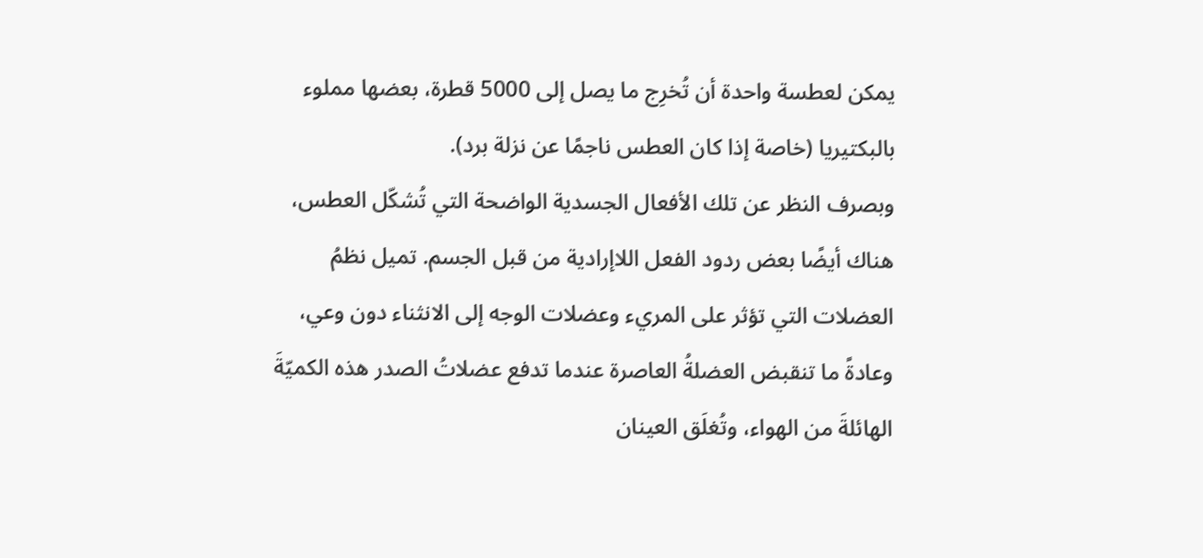يمكن لعطسة واحدة أن تُخرِج ما يصل إلى 5000 قطرة، بعضها مملوء بالبكتيريا (خاصة إذا كان العطس ناجمًا عن نزلة برد).
وبصرف النظر عن تلك الأفعال الجسدية الواضحة التي تُشكّل العطس، هناك أيضًا بعض ردود الفعل اللاإرادية من قبل الجسم. تميل نظمُ العضلات التي تؤثر على المريء وعضلات الوجه إلى الانثناء دون وعي، وعادةً ما تنقبض العضلةُ العاصرة عندما تدفع عضلاتُ الصدر هذه الكميّةَ الهائلةَ من الهواء، وتُغلَق العينان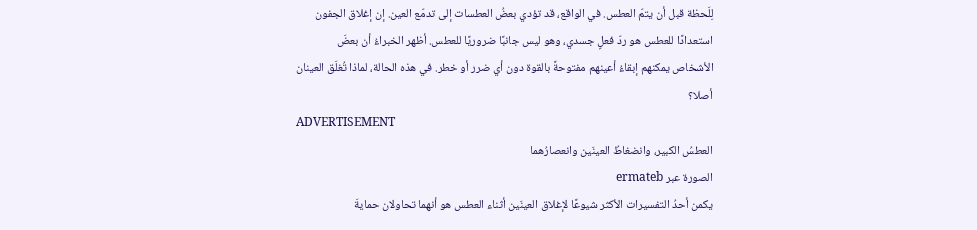لِلَحظة قبل أن يتمّ العطس. في الواقع، قد تؤدي بعضُ العطسات إلى تدمّع العين. إن إغلاق الجفون استعدادًا للعطس هو ردّ فعلٍ جسدي، وهو ليس جانبًا ضروريًا للعطس. أظهر الخبراءُ أن بعضَ الأشخاص يمكنهم إبقاءُ أعينهم مفتوحةً بالقوة دون أي ضرر أو خطر. في هذه الحالة، لماذا تُغلَق العينان أصلا؟
ADVERTISEMENT
العطسُ الكبير، وانضغاطُ العينَين وانعصارُهما
الصورة عبر ermateb
يكمن أحدُ التفسيرات الأكثر شيوعًا لإغلاق العينَين أثناء العطس هو أنهما تحاولان حمايةَ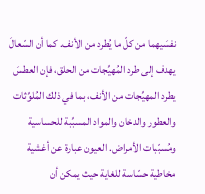نفسَيهما من كلّ ما يُطرد من الأنف. كما أن السّعالَ يهدف إلى طرد المُهيِّجات من الحلق، فإن العطسَ يطرد المهيِّجات من الأنف، بما في ذلك المُلوِّثات والعطور والدخان والمواد المسبِّبة للحساسية ومُسبّبات الأمراض. العيون عبارة عن أغشية مخاطية حسّاسة للغاية حيث يمكن أن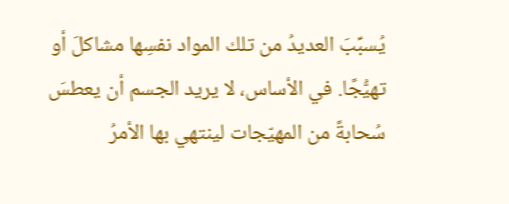يُسبِّبَ العديدُ من تلك المواد نفسِها مشاكلَ أو تهيُّجًا. في الأساس، لا يريد الجسم أن يعطسَ سُحابةً من المهيّجات لينتهي بها الأمرُ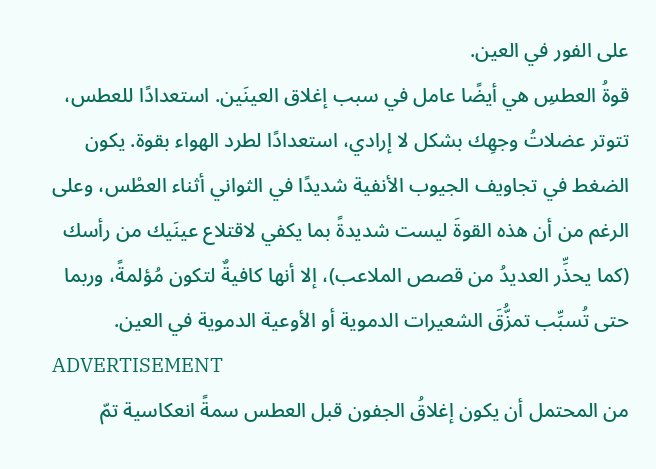على الفور في العين.
قوةُ العطسِ هي أيضًا عامل في سبب إغلاق العينَين. استعدادًا للعطس، تتوتر عضلاتُ وجهِك بشكل لا إرادي، استعدادًا لطرد الهواء بقوة. يكون الضغط في تجاويف الجيوب الأنفية شديدًا في الثواني أثناء العطْس، وعلى الرغم من أن هذه القوةَ ليست شديدةً بما يكفي لاقتلاع عينَيك من رأسك (كما يحذِّر العديدُ من قصص الملاعب)، إلا أنها كافيةٌ لتكون مُؤلمةً، وربما حتى تُسبِّب تمزُّقَ الشعيرات الدموية أو الأوعية الدموية في العين.
ADVERTISEMENT
من المحتمل أن يكون إغلاقُ الجفون قبل العطس سمةً انعكاسية تمّ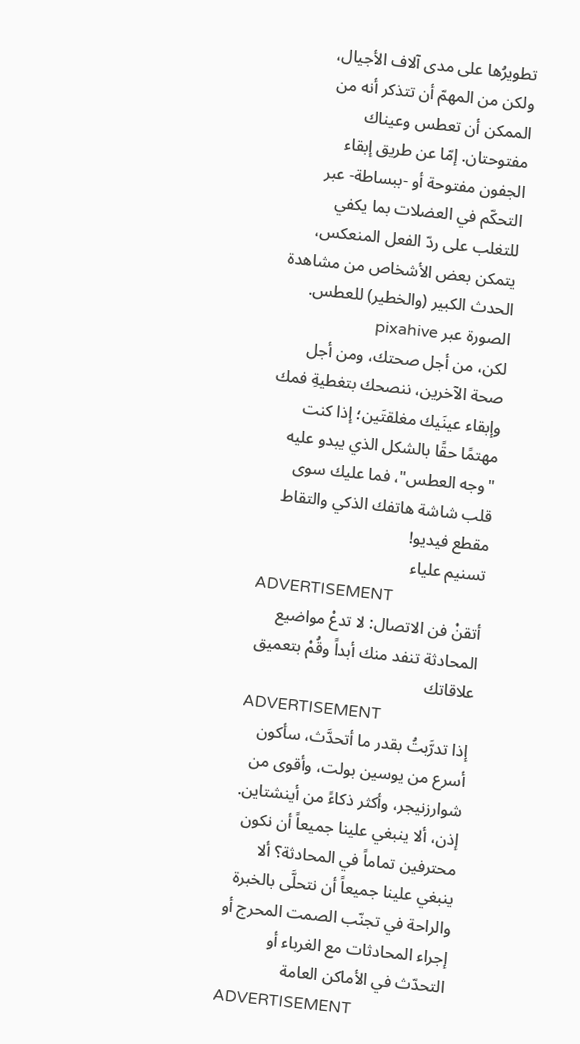تطويرُها على مدى آلاف الأجيال، ولكن من المهمّ أن تتذكر أنه من الممكن أن تعطس وعيناك مفتوحتان. إمّا عن طريق إبقاء الجفون مفتوحة أو -ببساطة- عبر التحكّم في العضلات بما يكفي للتغلب على ردّ الفعل المنعكس، يتمكن بعض الأشخاص من مشاهدة الحدث الكبير (والخطير) للعطس.
الصورة عبر pixahive
لكن، من أجل صحتك، ومن أجل صحة الآخرين، ننصحك بتغطيةِ فمك وإبقاء عينَيك مغلقتَين؛ إذا كنت مهتمًا حقًا بالشكل الذي يبدو عليه "وجه العطس"، فما عليك سوى قلب شاشة هاتفك الذكي والتقاط مقطع فيديو!
تسنيم علياء
ADVERTISEMENT
أتقنْ فن الاتصال: لا تدعْ مواضيع المحادثة تنفد منك أبداً وقُمْ بتعميق علاقاتك
ADVERTISEMENT
إذا تدرَّبتُ بقدر ما أتحدَّث، سأكون أسرع من يوسين بولت، وأقوى من شوارزنيجر، وأكثر ذكاءً من أينشتاين.
إذن، ألا ينبغي علينا جميعاً أن نكون محترفين تماماً في المحادثة؟ ألا ينبغي علينا جميعاً أن نتحلَّى بالخبرة والراحة في تجنّب الصمت المحرج أو إجراء المحادثات مع الغرباء أو التحدّث في الأماكن العامة
ADVERTISEMENT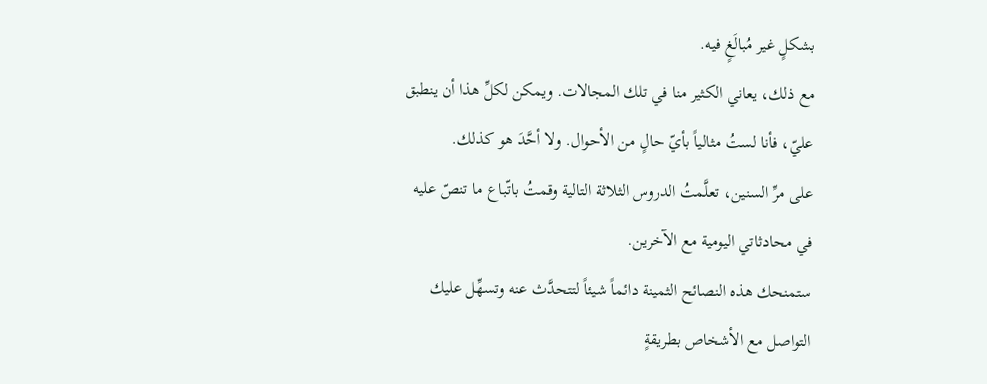بشكلٍ غير مُبالَغٍ فيه.
مع ذلك، يعاني الكثير منا في تلك المجالات. ويمكن لكلِّ هذا أن ينطبق عليّ، فأنا لستُ مثالياً بأيّ حالٍ من الأحوال. ولا أحَّدَ هو كذلك.
على مرِّ السنين، تعلَّمتُ الدروس الثلاثة التالية وقمتُ باتّباع ما تنصّ عليه في محادثاتي اليومية مع الآخرين.
ستمنحك هذه النصائح الثمينة دائماً شيئاً لتتحدَّث عنه وتسهِّل عليك التواصل مع الأشخاص بطريقةٍ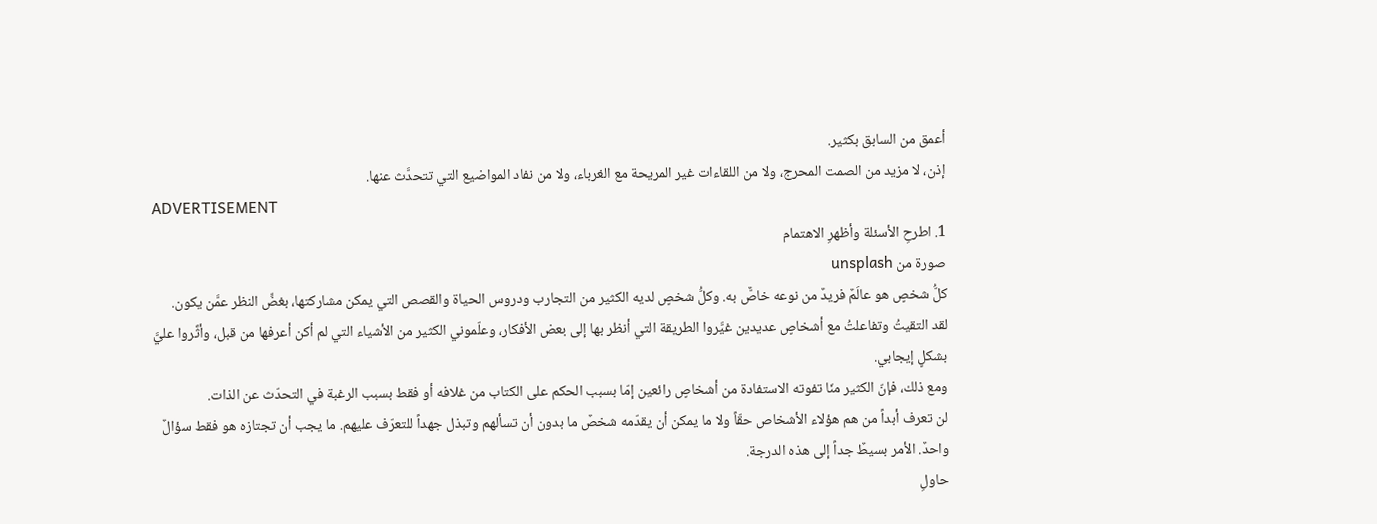أعمق من السابق بكثير.
إذن، لا مزيد من الصمت المحرج، ولا من اللقاءات غير المريحة مع الغرباء، ولا من نفاد المواضيع التي تتحدَّث عنها.
ADVERTISEMENT
1. اطرحِ الأسئلة وأظهرِ الاهتمام
صورة من unsplash
كلُّ شخصٍ هو عالَمٌ فريدٌ من نوعه خاصٌّ به. وكلُّ شخصٍ لديه الكثير من التجارب ودروس الحياة والقصص التي يمكن مشاركتها، بغضِّ النظر عمَّن يكون.
لقد التقيتُ وتفاعلتُ مع أشخاصٍ عديدين غيَّروا الطريقة التي أنظر بها إلى بعض الأفكار، وعلّموني الكثير من الأشياء التي لم أكن أعرفها من قبل، وأثَّروا عليَّ بشكلٍ إيجابي.
ومع ذلك، فإنّ الكثير منّا تفوته الاستفادة من أشخاصٍ رائعين إمّا بسبب الحكم على الكتاب من غلافه أو فقط بسبب الرغبة في التحدّث عن الذات.
لن تعرف أبداً من هم هؤلاء الأشخاص حقّاً ولا ما يمكن أن يقدّمه شخصٌ ما بدون أن تسألهم وتبذل جهداً للتعرّف عليهم. ما يجب أن تجتازه هو فقط سؤالٌ واحدٌ. الأمر بسيطٌ جداً إلى هذه الدرجة.
حاولِ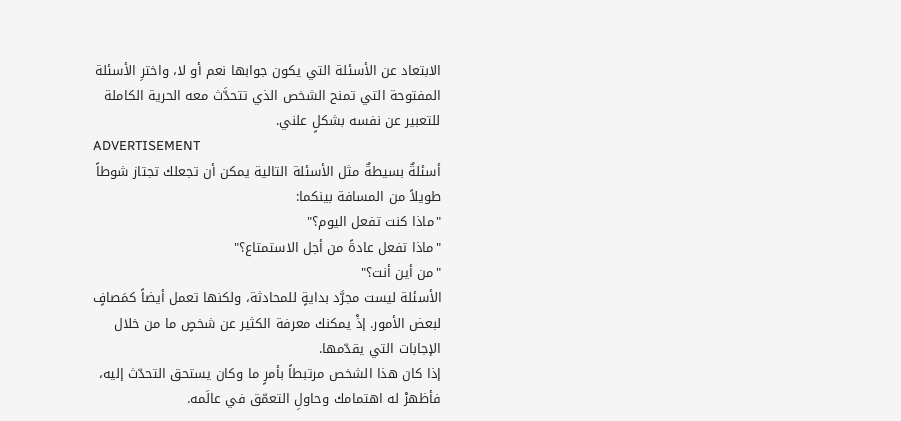الابتعاد عن الأسئلة التي يكون جوابها نعم أو لا، واخترِ الأسئلة المفتوحة التي تمنح الشخص الذي تتحدَّث معه الحرية الكاملة للتعبير عن نفسه بشكلٍ علني.
ADVERTISEMENT
أسئلةٌ بسيطةٌ مثل الأسئلة التالية يمكن أن تجعلك تجتاز شوطاً طويلاً من المسافة بينكما:
"ماذا كنت تفعل اليوم؟"
"ماذا تفعل عادةً من أجل الاستمتاع؟"
"من أين أنت؟"
الأسئلة ليست مجرَّد بدايةٍ للمحادثة، ولكنها تعمل أيضاً كمَصافٍ لبعض الأمور. إذْ يمكنك معرفة الكثير عن شخصٍ ما من خلال الإجابات التي يقدّمها.
إذا كان هذا الشخص مرتبطاً بأمرٍ ما وكان يستحق التحدّث إليه، فأظهرْ له اهتمامك وحاولِ التعمّق في عالَمه.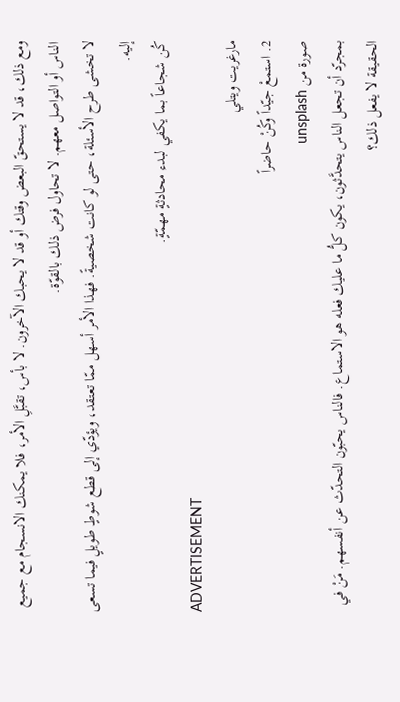ومع ذلك، قد لا يستحقّ البعض وقتك أو قد لا يحبك الآخرون. لا بأس، تقبَّلِ الأمر، فلا يمكنك الانسجام مع جميع الناس أو التواصل معهم. لا تحاول فرض ذلك بالقوّة.
لا تخشى طرح الأسئلة، حتى لو كانت شخصيةً. فهذا الأمر أسهل ممّا تعتقد، ويؤدّي إلى قطع شوطٍ طويلٍ فيما تسعى إليه.
كُن شجاعاً بما يكفي لبدء محادثةٍ مهمّةٍ.
ADVERTISEMENT
مارغريت ويتلي
2. استمعْ جيّداً وكُنْ حاضراً
صورة من unsplash
بمجرّد أن تجعل الناس يتحدَّثون، يكون كلُّ ما عليك فعله هو الاستماع. فالناس يحبّون التحدّث عن أنفسهم. مَنْ في الحقيقة لا يفعل ذلك؟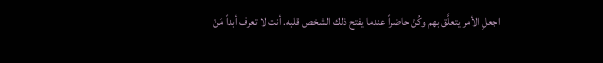اجعلِ الأمر يتعلَّق بهم وكُنْ حاضراً عندما يفتح ذلك الشخص قلبه. أنت لا تعرف أبداً مَنْ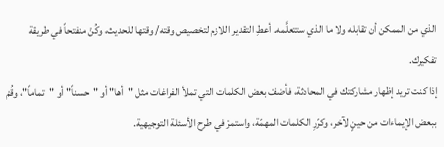الذي من الممكن أن تقابله ولا ما الذي ستتعلَّمه. أعطِ التقدير اللازم لتخصيص وقته/ وقتها للحديث، وكُنْ منفتحاً في طريقة تفكيرك.
إذا كنت تريد إظهار مشاركتك في المحادثة، فأضفْ بعض الكلمات التي تملأ الفراغات مثل "أها" أو "حسناً" أو "تماماً"، وقُمْ ببعض الإيماءات من حينٍ لآخر، وكرّرِ الكلمات المهمّة، واستمرْ في طرح الأسئلة التوجيهية.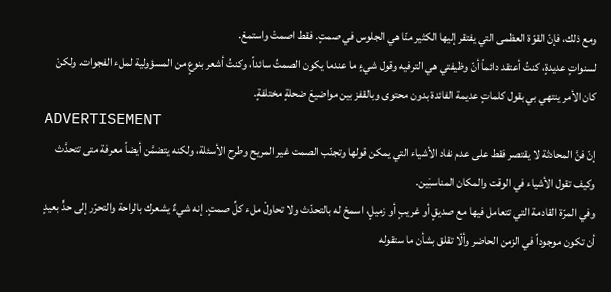ومع ذلك، فإنّ القوّة العظمى التي يفتقر إليها الكثير منّا هي الجلوس في صمتٍ. فقط اصمتْ واستمعْ.
لسنواتٍ عديدةٍ، كنتُ أعتقد دائماً أنّ وظيفتي هي الترفيه وقول شيءٍ ما عندما يكون الصمتُ سائداً، وكنتُ أشعر بنوعٍ من المسؤولية لملء الفجوات. ولكنْ كان الأمر ينتهي بي بقول كلماتٍ عديمة الفائدة بدون محتوى وبالقفز بين مواضيعَ ضحلةٍ مختلفةٍ.
ADVERTISEMENT
إنّ فنَّ المحادثة لا يقتصر فقط على عدم نفاد الأشياء التي يمكن قولها وتجنّب الصمت غير المريح وطرح الأسئلة، ولكنه يتضمَّن أيضاً معرفة متى تتحدَّث وكيف تقول الأشياء في الوقت والمكان المناسبَين.
وفي المرّة القادمة التي تتعامل فيها مع صديقٍ أو غريبٍ أو زميلٍ، اسمحْ له بالتحدّث ولا تحاولْ ملء كلِّ صمتٍ. إنه شيءٌ يشعرك بالراحة والتحرّر إلى حدٍّ بعيدٍ أن تكون موجوداً في الزمن الحاضر وألّا تقلق بشأن ما ستقوله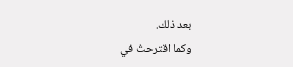بعد ذلك.
وكما اقترحتُ في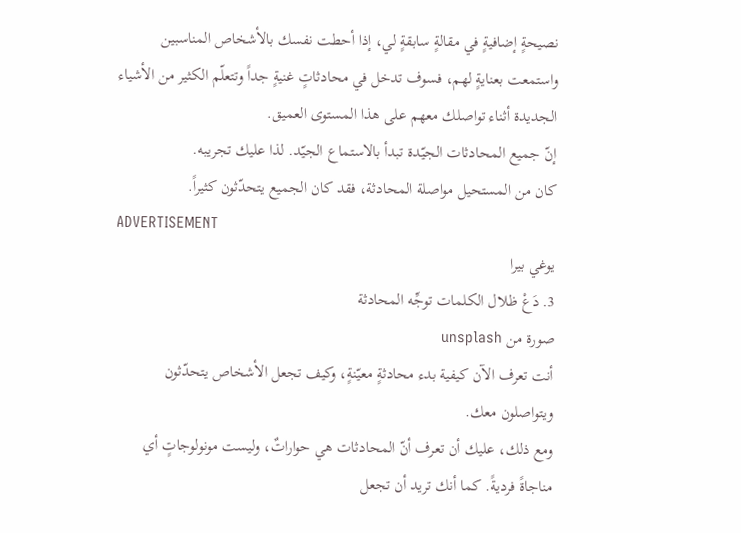نصيحةٍ إضافيةٍ في مقالةٍ سابقةٍ لي، إذا أحطت نفسك بالأشخاص المناسبين واستمعت بعنايةٍ لهم، فسوف تدخل في محادثاتٍ غنيةٍ جداً وتتعلّم الكثير من الأشياء الجديدة أثناء تواصلك معهم على هذا المستوى العميق.
إنّ جميع المحادثات الجيّدة تبدأ بالاستماع الجيّد. لذا عليك تجريبه.
كان من المستحيل مواصلة المحادثة، فقد كان الجميع يتحدّثون كثيراً.
ADVERTISEMENT
يوغي بيرا
3. دَعْ ظلال الكلمات توجِّه المحادثة
صورة من unsplash
أنت تعرف الآن كيفية بدء محادثةٍ معيّنةٍ، وكيف تجعل الأشخاص يتحدّثون ويتواصلون معك.
ومع ذلك، عليك أن تعرف أنّ المحادثات هي حواراتٌ، وليست مونولوجاتٍ أي مناجاةً فرديةً. كما أنك تريد أن تجعل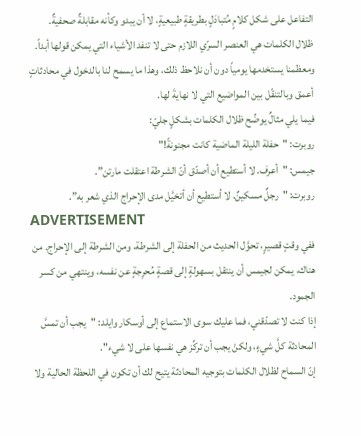التفاعل على شكل كلامٍ مُتبادَلٍ بطريقةٍ طبيعيةٍ، لا أن يبدو وكأنه مقابلةٌ صحفيةٌ.
ظلال الكلمات هي العنصر السرّي اللازم حتى لا تنفد الأشياء التي يمكن قولها أبداً. ومعظمنا يستخدمها يومياً دون أن نلاحظ ذلك، وهذا ما يسمح لنا بالدخول في محادثاتٍ أعمق وبالتنقّل بين المواضيع التي لا نهايةَ لها.
فيما يلي مثالٌ يوضِّح ظلال الكلمات بشكلٍ جليّ:
روبرت: "حفلة الليلة الماضية كانت مجنونةً!"
جيمس: "أعرف. لا أستطيع أن أصدّق أنّ الشرطة اعتقلت مارتن”.
روبرت: "رجلٌ مسكينٌ. لا أستطيع أن أتخيَّل مدى الإحراج الذي شعر به”.
ADVERTISEMENT
ففي وقتٍ قصيرٍ، تحوَّل الحديث من الحفلة إلى الشرطة، ومن الشرطة إلى الإحراج. من هناك، يمكن لجيمس أن ينتقل بسهولةٍ إلى قصةٍ مُحرِجةٍ عن نفسه، وينتهي من كسر الجمود.
إذا كنت لا تصدّقني، فما عليك سوى الاستماع إلى أوسكار وايلد: "يجب أن تمسَّ المحادثة كلَّ شيءٍ، ولكنْ يجب أن تركِّز هي نفسها على لا شيء".
إنّ السماح لظلال الكلمات بتوجيه المحادثة يتيح لك أن تكون في اللحظة الحالية ولا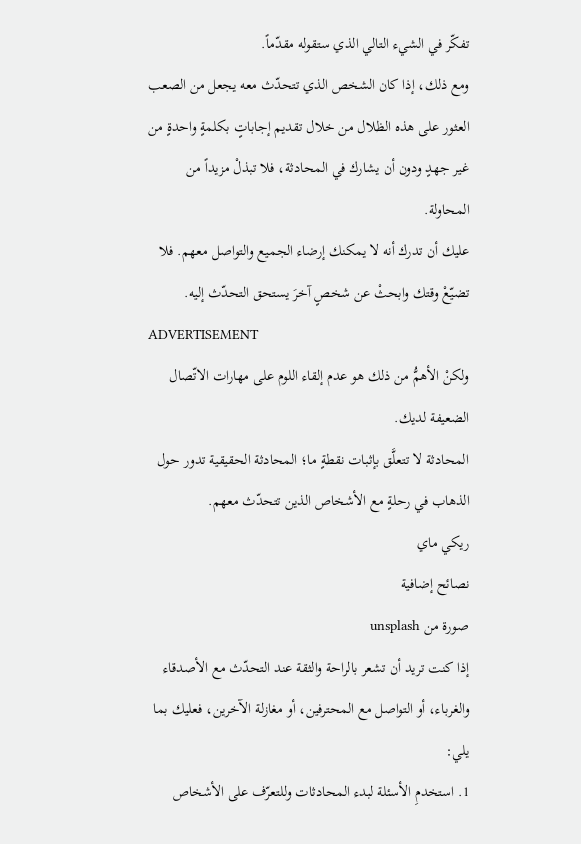تفكّر في الشيء التالي الذي ستقوله مقدّماً.
ومع ذلك، إذا كان الشخص الذي تتحدّث معه يجعل من الصعب العثور على هذه الظلال من خلال تقديم إجاباتٍ بكلمةٍ واحدةٍ من غير جهدٍ ودون أن يشارك في المحادثة، فلا تبذلْ مزيداً من المحاولة.
عليك أن تدرك أنه لا يمكنك إرضاء الجميع والتواصل معهم. فلا تضيّعْ وقتك وابحثْ عن شخصٍ آخرَ يستحق التحدّث إليه.
ADVERTISEMENT
ولكنْ الأهمُّ من ذلك هو عدم إلقاء اللوم على مهارات الاتّصال الضعيفة لديك.
المحادثة لا تتعلَّق بإثبات نقطةٍ ما؛ المحادثة الحقيقية تدور حول الذهاب في رحلةٍ مع الأشخاص الذين تتحدّث معهم.
ريكي ماي
نصائح إضافية
صورة من unsplash
إذا كنت تريد أن تشعر بالراحة والثقة عند التحدّث مع الأصدقاء والغرباء، أو التواصل مع المحترفين، أو مغازلة الآخرين، فعليك بما يلي:
1. استخدمِ الأسئلة لبدء المحادثات وللتعرّف على الأشخاص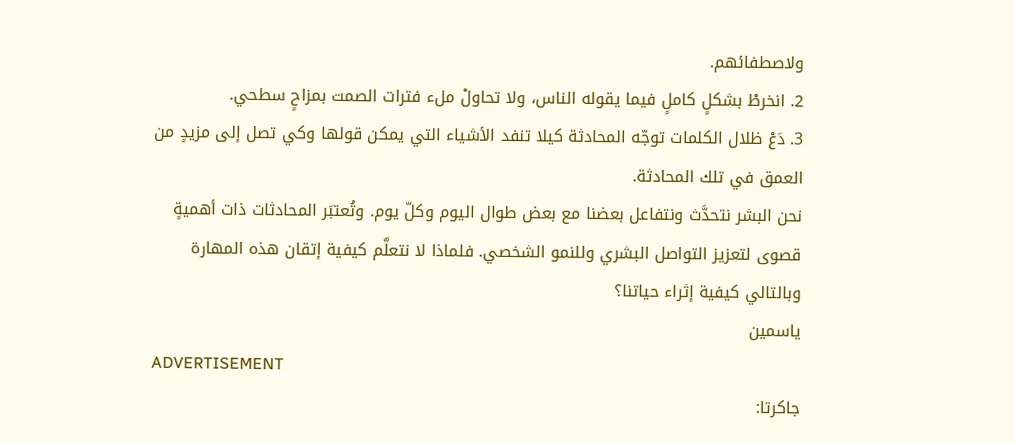ولاصطفائهم.
2. انخرطْ بشكلٍ كاملٍ فيما يقوله الناس، ولا تحاولْ ملء فترات الصمت بمزاحٍ سطحي.
3. دَعْ ظلال الكلمات توجّه المحادثة كيلا تنفد الأشياء التي يمكن قولها وكي تصل إلى مزيدٍ من العمق في تلك المحادثة.
نحن البشر نتحدَّث ونتفاعل بعضنا مع بعض طوال اليوم وكلّ يوم. وتُعتبَر المحادثات ذات أهميةٍ قصوى لتعزيز التواصل البشري وللنمو الشخصي. فلماذا لا نتعلَّم كيفية إتقان هذه المهارة وبالتالي كيفية إثراء حياتنا؟
ياسمين
ADVERTISEMENT
جاكرتا: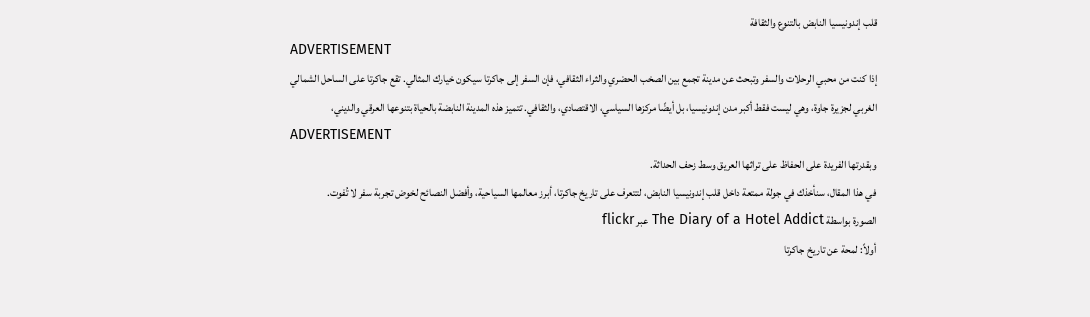قلب إندونيسيا النابض بالتنوع والثقافة
ADVERTISEMENT
إذا كنت من محبي الرحلات والسفر وتبحث عن مدينة تجمع بين الصخب الحضري والثراء الثقافي، فإن السفر إلى جاكرتا سيكون خيارك المثالي. تقع جاكرتا على الساحل الشمالي الغربي لجزيرة جاوة، وهي ليست فقط أكبر مدن إندونيسيا، بل أيضًا مركزها السياسي، الاقتصادي، والثقافي. تتميز هذه المدينة النابضة بالحياة بتنوعها العرقي والديني،
ADVERTISEMENT
وبقدرتها الفريدة على الحفاظ على تراثها العريق وسط زحف الحداثة.
في هذا المقال، سنأخذك في جولة ممتعة داخل قلب إندونيسيا النابض، لتتعرف على تاريخ جاكرتا، أبرز معالمها السياحية، وأفضل النصائح لخوض تجربة سفر لا تُفوت.
الصورة بواسطة The Diary of a Hotel Addict عبر flickr
أولاً: لمحة عن تاريخ جاكرتا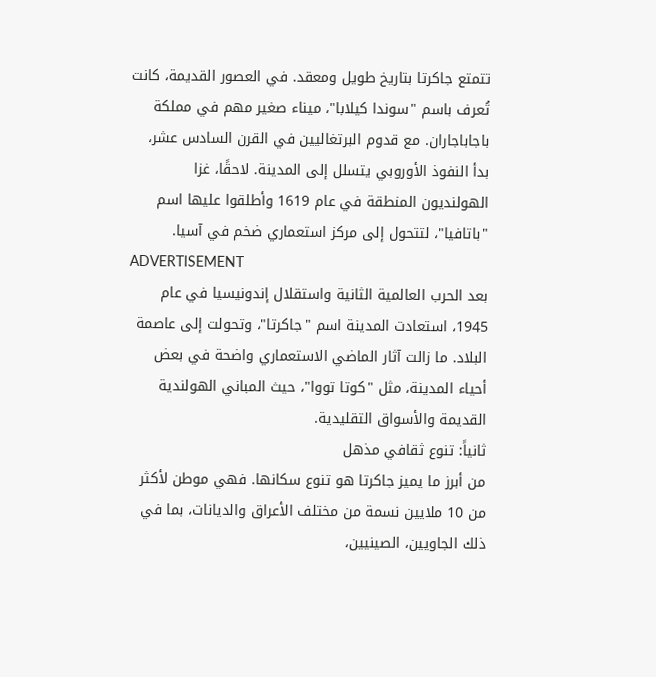تتمتع جاكرتا بتاريخ طويل ومعقد. في العصور القديمة، كانت تُعرف باسم "سوندا كيلابا"، ميناء صغير مهم في مملكة باجاباجاران. مع قدوم البرتغاليين في القرن السادس عشر، بدأ النفوذ الأوروبي يتسلل إلى المدينة. لاحقًا، غزا الهولنديون المنطقة في عام 1619 وأطلقوا عليها اسم "باتافيا"، لتتحول إلى مركز استعماري ضخم في آسيا.
ADVERTISEMENT
بعد الحرب العالمية الثانية واستقلال إندونيسيا في عام 1945، استعادت المدينة اسم "جاكرتا"، وتحولت إلى عاصمة البلاد. ما زالت آثار الماضي الاستعماري واضحة في بعض أحياء المدينة، مثل "كوتا تووا"، حيث المباني الهولندية القديمة والأسواق التقليدية.
ثانياً: تنوع ثقافي مذهل
من أبرز ما يميز جاكرتا هو تنوع سكانها. فهي موطن لأكثر من 10 ملايين نسمة من مختلف الأعراق والديانات، بما في ذلك الجاويين، الصينيين،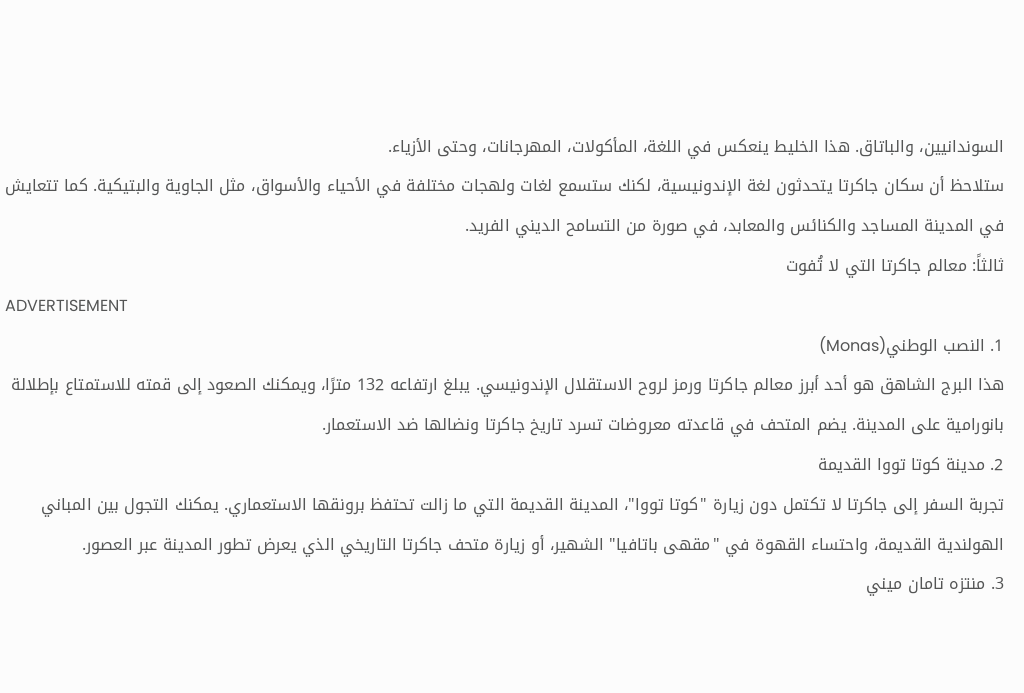السوندانيين، والباتاق. هذا الخليط ينعكس في اللغة، المأكولات، المهرجانات، وحتى الأزياء.
ستلاحظ أن سكان جاكرتا يتحدثون لغة الإندونيسية، لكنك ستسمع لغات ولهجات مختلفة في الأحياء والأسواق، مثل الجاوية والبتيكية. كما تتعايش في المدينة المساجد والكنائس والمعابد، في صورة من التسامح الديني الفريد.
ثالثاً: معالم جاكرتا التي لا تُفوت
ADVERTISEMENT
1. النصب الوطني(Monas)
هذا البرج الشاهق هو أحد أبرز معالم جاكرتا ورمز لروح الاستقلال الإندونيسي. يبلغ ارتفاعه 132 مترًا، ويمكنك الصعود إلى قمته للاستمتاع بإطلالة بانورامية على المدينة. يضم المتحف في قاعدته معروضات تسرد تاريخ جاكرتا ونضالها ضد الاستعمار.
2. مدينة كوتا تووا القديمة
تجربة السفر إلى جاكرتا لا تكتمل دون زيارة "كوتا تووا"، المدينة القديمة التي ما زالت تحتفظ برونقها الاستعماري. يمكنك التجول بين المباني الهولندية القديمة، واحتساء القهوة في "مقهى باتافيا" الشهير، أو زيارة متحف جاكرتا التاريخي الذي يعرض تطور المدينة عبر العصور.
3. منتزه تامان ميني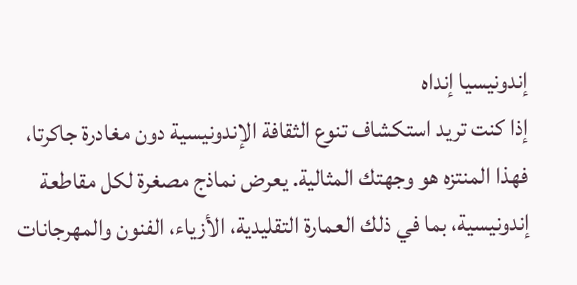إندونيسيا إنداه
إذا كنت تريد استكشاف تنوع الثقافة الإندونيسية دون مغادرة جاكرتا، فهذا المنتزه هو وجهتك المثالية. يعرض نماذج مصغرة لكل مقاطعة إندونيسية، بما في ذلك العمارة التقليدية، الأزياء، الفنون والمهرجانات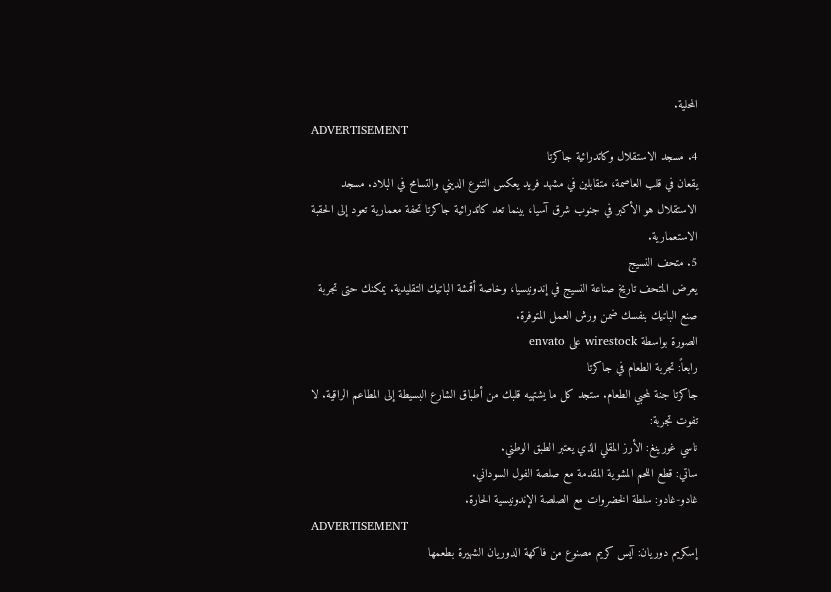المحلية.
ADVERTISEMENT
4. مسجد الاستقلال وكاتدرائية جاكرتا
يقعان في قلب العاصمة، متقابلين في مشهد فريد يعكس التنوع الديني والتسامح في البلاد. مسجد الاستقلال هو الأكبر في جنوب شرق آسيا، بينما تعد كاتدرائية جاكرتا تحفة معمارية تعود إلى الحقبة الاستعمارية.
5. متحف النسيج
يعرض المتحف تاريخ صناعة النسيج في إندونيسيا، وخاصة أقمشة الباتيك التقليدية. يمكنك حتى تجربة صنع الباتيك بنفسك ضمن ورش العمل المتوفرة.
الصورة بواسطة wirestock على envato
رابعاً: تجربة الطعام في جاكرتا
جاكرتا جنة لمحبي الطعام. ستجد كل ما يشتهيه قلبك من أطباق الشارع البسيطة إلى المطاعم الراقية. لا تفوت تجربة:
ناسي غورينغ: الأرز المقلي الذي يعتبر الطبق الوطني.
ساتي: قطع اللحم المشوية المقدمة مع صلصة الفول السوداني.
غادو-غادو: سلطة الخضروات مع الصلصة الإندونيسية الحارة.
ADVERTISEMENT
إسكريم دوريان: آيس كريم مصنوع من فاكهة الدوريان الشهيرة بطعمها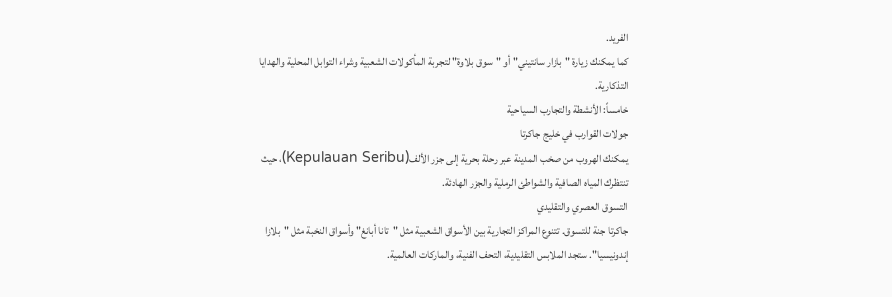الفريد.
كما يمكنك زيارة "بازار سانتيني" أو "سوق بلاوة" لتجربة المأكولات الشعبية وشراء التوابل المحلية والهدايا التذكارية.
خامساً: الأنشطة والتجارب السياحية
جولات القوارب في خليج جاكرتا
يمكنك الهروب من صخب المدينة عبر رحلة بحرية إلى جزر الألف(Kepulauan Seribu)، حيث تنتظرك المياه الصافية والشواطئ الرملية والجزر الهادئة.
التسوق العصري والتقليدي
جاكرتا جنة للتسوق. تتنوع المراكز التجارية بين الأسواق الشعبية مثل "تانا أبانغ" وأسواق النخبة مثل "بلازا إندونيسيا". ستجد الملابس التقليدية، التحف الفنية، والماركات العالمية.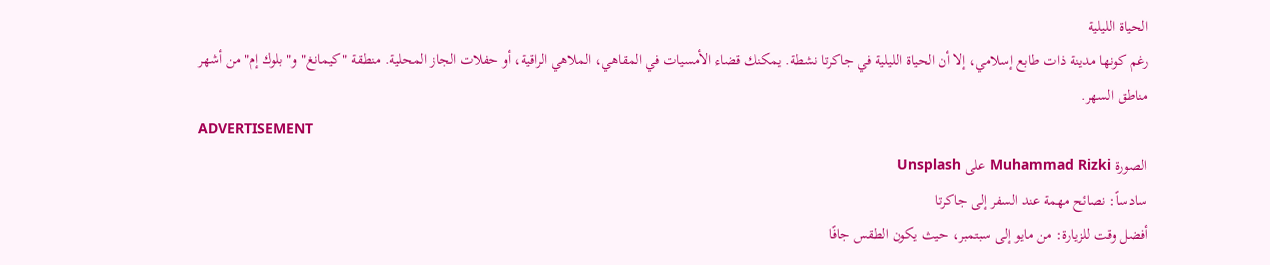الحياة الليلية
رغم كونها مدينة ذات طابع إسلامي، إلا أن الحياة الليلية في جاكرتا نشطة. يمكنك قضاء الأمسيات في المقاهي، الملاهي الراقية، أو حفلات الجاز المحلية. منطقة "كيمانغ" و"بلوك إم" من أشهر مناطق السهر.
ADVERTISEMENT
الصورة Muhammad Rizki على Unsplash
سادساً: نصائح مهمة عند السفر إلى جاكرتا
أفضل وقت للزيارة: من مايو إلى سبتمبر، حيث يكون الطقس جافًا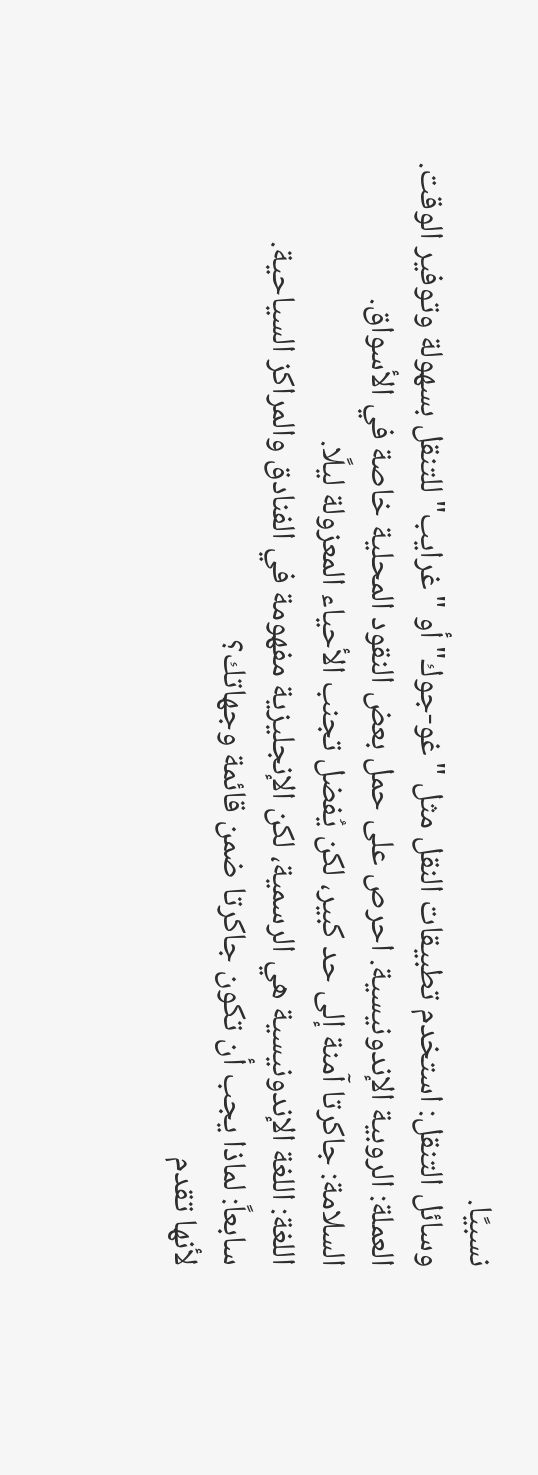نسبيًا.
وسائل التنقل: استخدم تطبيقات النقل مثل "غو-جوك" أو "غرايب" للتنقل بسهولة وتوفير الوقت.
العملة: الروبية الإندونيسية. احرص على حمل بعض النقود المحلية خاصة في الأسواق.
السلامة: جاكرتا آمنة إلى حد كبير، لكن يُفضل تجنب الأحياء المعزولة ليلًا.
اللغة: اللغة الإندونيسية هي الرسمية، لكن الإنجليزية مفهومة في الفنادق والمراكز السياحية.
سابعاً: لماذا يجب أن تكون جاكرتا ضمن قائمة وجهاتك؟
لأنها تقدم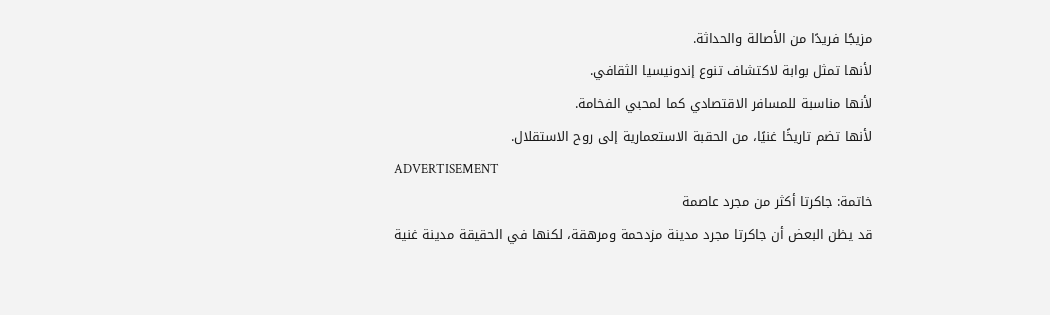مزيجًا فريدًا من الأصالة والحداثة.
لأنها تمثل بوابة لاكتشاف تنوع إندونيسيا الثقافي.
لأنها مناسبة للمسافر الاقتصادي كما لمحبي الفخامة.
لأنها تضم تاريخًا غنيًا، من الحقبة الاستعمارية إلى روح الاستقلال.
ADVERTISEMENT
خاتمة: جاكرتا أكثر من مجرد عاصمة
قد يظن البعض أن جاكرتا مجرد مدينة مزدحمة ومرهقة، لكنها في الحقيقة مدينة غنية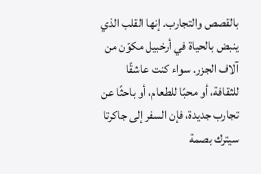بالقصص والتجارب. إنها القلب الذي ينبض بالحياة في أرخبيل مكوّن من آلاف الجزر. سواء كنت عاشقًا للثقافة، أو محبًا للطعام، أو باحثًا عن تجارب جديدة، فإن السفر إلى جاكرتا سيترك بصمة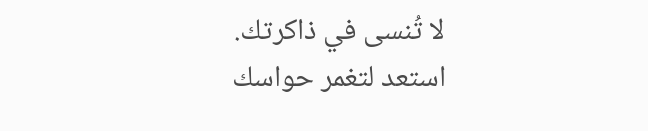لا تُنسى في ذاكرتك.
استعد لتغمر حواسك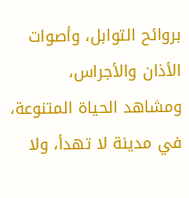بروائح التوابل، وأصوات الأذان والأجراس، ومشاهد الحياة المتنوعة، في مدينة لا تهدأ، ولا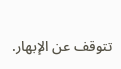تتوقف عن الإبهار.